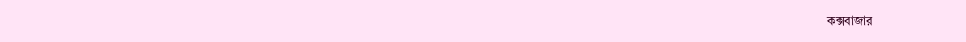কক্সবাজার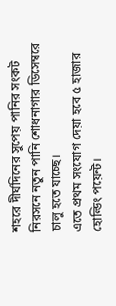শহরে দীর্ঘদিনের সুপেয় পানির সংকট নিরসনে নতুন পানি শোধনাগার ডিসেম্বরে চালু হতে যাচ্ছে।
এতে প্রথম সংযোগ দেয়া হবে ৫ হাজার হোল্ডিং পয়েন্ট।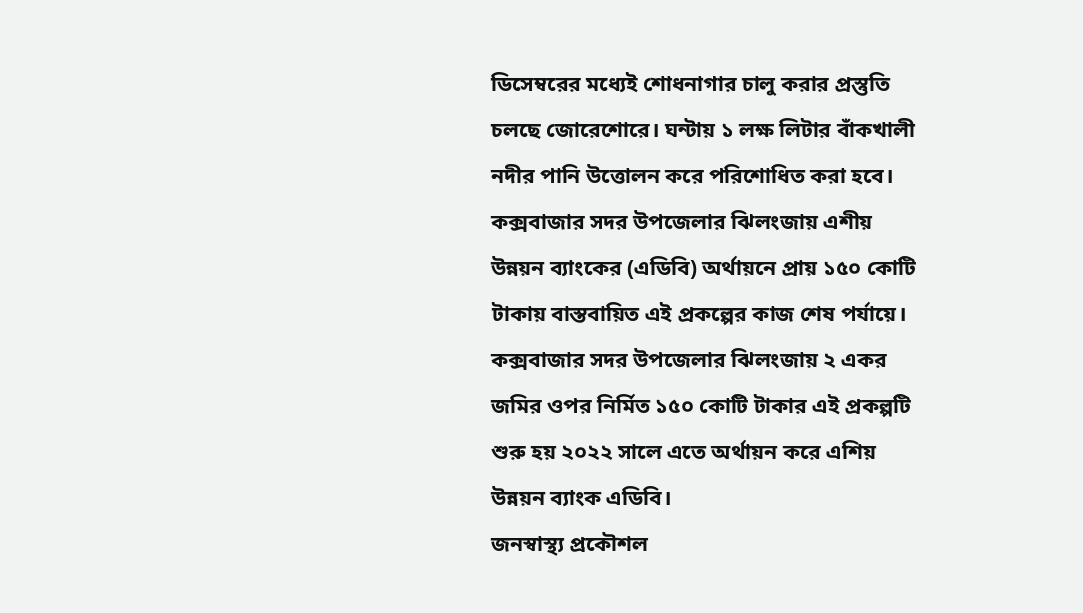ডিসেম্বরের মধ্যেই শোধনাগার চালু করার প্রস্তুতি চলছে জোরেশোরে। ঘন্টায় ১ লক্ষ লিটার বাঁকখালী নদীর পানি উত্তোলন করে পরিশোধিত করা হবে।
কক্সবাজার সদর উপজেলার ঝিলংজায় এশীয় উন্নয়ন ব্যাংকের (এডিবি) অর্থায়নে প্রায় ১৫০ কোটি টাকায় বাস্তবায়িত এই প্রকল্পের কাজ শেষ পর্যায়ে।
কক্সবাজার সদর উপজেলার ঝিলংজায় ২ একর জমির ওপর নির্মিত ১৫০ কোটি টাকার এই প্রকল্পটি শুরু হয় ২০২২ সালে এতে অর্থায়ন করে এশিয় উন্নয়ন ব্যাংক এডিবি।
জনস্বাস্থ্য প্রকৌশল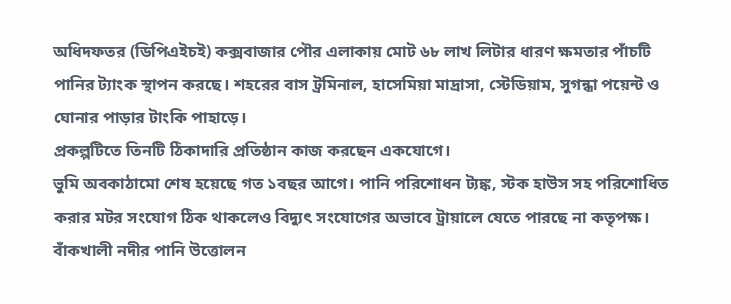অধিদফতর (ডিপিএইচই) কক্সবাজার পৌর এলাকায় মোট ৬৮ লাখ লিটার ধারণ ক্ষমতার পাঁচটি পানির ট্যাংক স্থাপন করছে। শহরের বাস ট্রমিনাল, হাসেমিয়া মাদ্রাসা, স্টেডিয়াম, সুগন্ধা পয়েন্ট ও ঘোনার পাড়ার টাংকি পাহাড়ে।
প্রকল্পটিতে তিনটি ঠিকাদারি প্রতিষ্ঠান কাজ করছেন একযোগে।
ভুমি অবকাঠামো শেষ হয়েছে গত ১বছর আগে। পানি পরিশোধন ট্যঙ্ক, স্টক হাউস সহ পরিশোধিত করার মটর সংযোগ ঠিক থাকলেও বিদ্যুৎ সংযোগের অভাবে ট্রায়ালে যেতে পারছে না কতৃপক্ষ। বাঁকখালী নদীর পানি উত্তোলন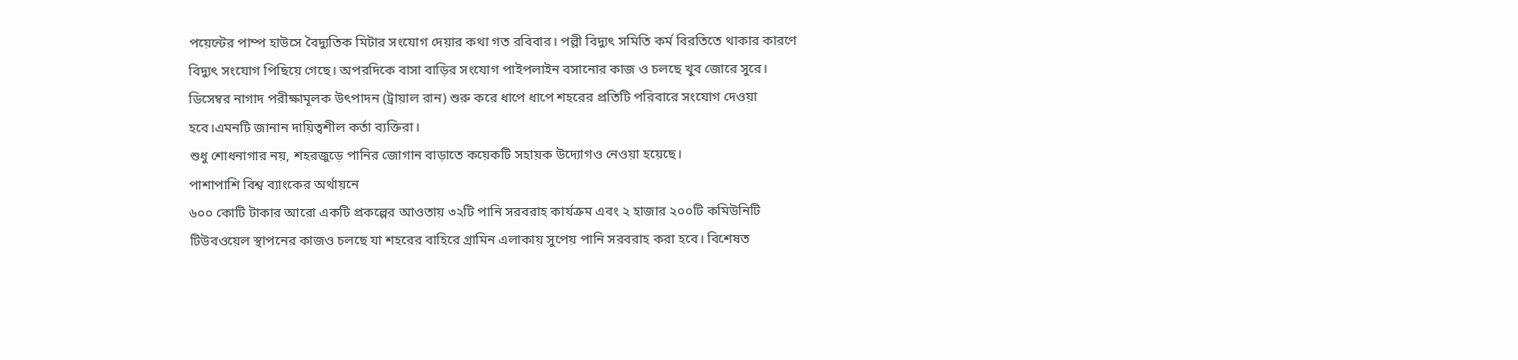পয়েন্টের পাম্প হাউসে বৈদ্যুতিক মিটার সংযোগ দেয়ার কথা গত রবিবার। পল্লী বিদ্যুৎ সমিতি কর্ম বিরতিতে থাকার কারণে বিদ্যুৎ সংযোগ পিছিয়ে গেছে। অপরদিকে বাসা বাড়ির সংযোগ পাইপলাইন বসানোর কাজ ও চলছে খুব জোরে সুরে। ডিসেম্বর নাগাদ পরীক্ষামূলক উৎপাদন (ট্রায়াল রান) শুরু করে ধাপে ধাপে শহরের প্রতিটি পরিবারে সংযোগ দেওয়া হবে।এমনটি জানান দায়িত্বশীল কর্তা ব্যক্তিরা।
শুধু শোধনাগার নয়, শহরজুড়ে পানির জোগান বাড়াতে কয়েকটি সহায়ক উদ্যোগও নেওয়া হয়েছে।
পাশাপাশি বিশ্ব ব্যাংকের অর্থায়নে
৬০০ কোটি টাকার আরো একটি প্রকল্পের আওতায় ৩২টি পানি সরবরাহ কার্যক্রম এবং ২ হাজার ২০০টি কমিউনিটি টিউবওয়েল স্থাপনের কাজও চলছে যা শহরের বাহিরে গ্রামিন এলাকায় সুপেয় পানি সরবরাহ করা হবে। বিশেষত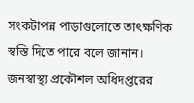সংকটাপন্ন পাড়াগুলোতে তাৎক্ষণিক স্বস্তি দিতে পারে বলে জানান।
জনস্বাস্থ্য প্রকৌশল অধিদপ্তরের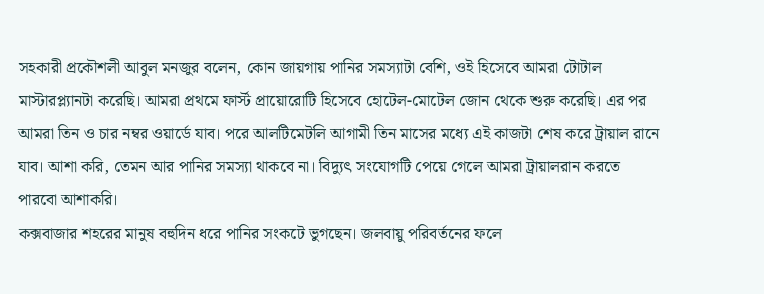সহকারী প্রকৌশলী আবুল মনজুর বলেন, কোন জায়গায় পানির সমস্যাটা বেশি, ওই হিসেবে আমরা টোটাল মাস্টারপ্ল্যানটা করেছি। আমরা প্রথমে ফার্স্ট প্রায়োরোটি হিসেবে হোটেল-মোটেল জোন থেকে শুরু করেছি। এর পর আমরা তিন ও চার নম্বর ওয়ার্ডে যাব। পরে আলটিমেটলি আগামী তিন মাসের মধ্যে এই কাজটা শেষ করে ট্রায়াল রানে যাব। আশা করি, তেমন আর পানির সমস্যা থাকবে না। বিদ্যুৎ সংযোগটি পেয়ে গেলে আমরা ট্রায়ালরান করতে পারবো আশাকরি।
কক্সবাজার শহরের মানুষ বহুদিন ধরে পানির সংকটে ভুগছেন। জলবায়ু পরিবর্তনের ফলে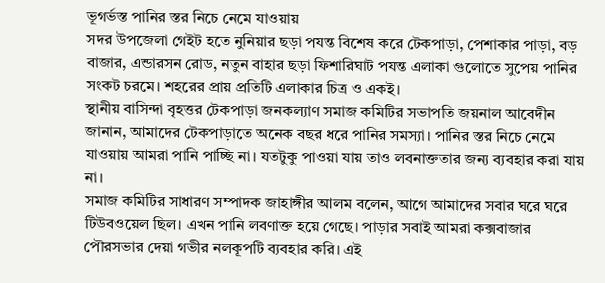ভূগর্ভস্ত পানির স্তর নিচে নেমে যাওয়ায়
সদর উপজেলা গেইট হতে নুনিয়ার ছড়া পযন্ত বিশেষ করে টেকপাড়া, পেশাকার পাড়া, বড় বাজার, এন্ডারসন রোড, নতুন বাহার ছড়া ফিশারিঘাট পযন্ত এলাকা গুলোতে সুপেয় পানির সংকট চরমে। শহরের প্রায় প্রতিটি এলাকার চিত্র ও একই।
স্থানীয় বাসিন্দা বৃহত্তর টেকপাড়া জনকল্যাণ সমাজ কমিটির সভাপতি জয়নাল আবেদীন জানান, আমাদের টেকপাড়াতে অনেক বছর ধরে পানির সমস্যা। পানির স্তর নিচে নেমে যাওয়ায় আমরা পানি পাচ্ছি না। যতটুকু পাওয়া যায় তাও লবনাক্ততার জন্য ব্যবহার করা যায় না।
সমাজ কমিটির সাধারণ সম্পাদক জাহাঙ্গীর আলম বলেন, আগে আমাদের সবার ঘরে ঘরে টিউবওয়েল ছিল। এখন পানি লবণাক্ত হয়ে গেছে। পাড়ার সবাই আমরা কক্সবাজার পৌরসভার দেয়া গভীর নলকূপটি ব্যবহার করি। এই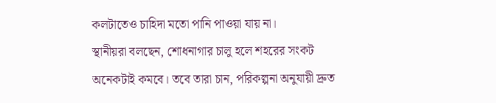কলটাতেও চাহিদা মতো পানি পাওয়া যায় না।
স্থানীয়রা বলছেন, শোধনাগার চালু হলে শহরের সংকট অনেকটাই কমবে। তবে তারা চান, পরিকল্পনা অনুযায়ী দ্রুত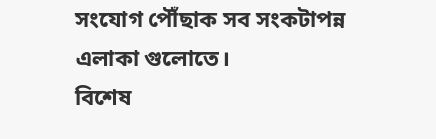সংযোগ পৌঁছাক সব সংকটাপন্ন এলাকা গুলোতে।
বিশেষ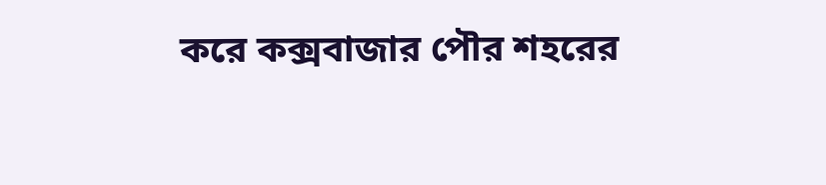করে কক্সবাজার পৌর শহরের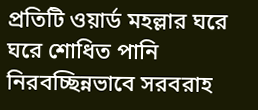প্রতিটি ওয়ার্ড মহল্লার ঘরে ঘরে শোধিত পানি নিরবচ্ছিন্নভাবে সরবরাহ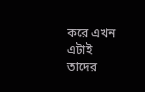করে এখন এটাই তাদের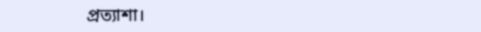প্রত্যাশা।